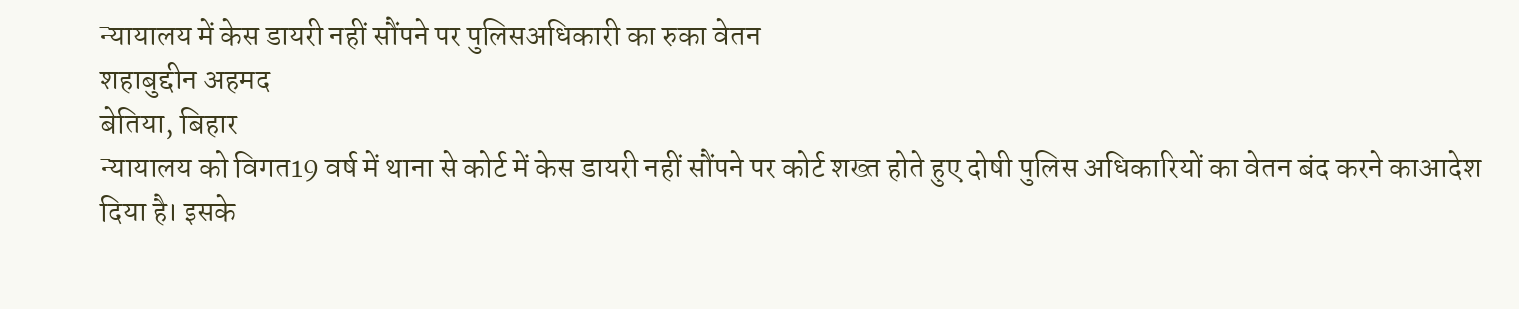न्यायालय में केस डायरी नहीं सौंपने पर पुलिसअधिकारी का रुका वेतन
शहाबुद्दीन अहमद
बेतिया, बिहार
न्यायालय को विगत19 वर्ष में थाना से कोर्ट में केस डायरी नहीं सौंपने पर कोर्ट शख्त होते हुए दोषी पुलिस अधिकारियों का वेतन बंद करने काआदेश दिया है। इसके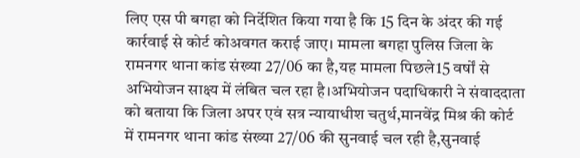लिए एस पी बगहा को निर्देशित किया गया है कि 15 दिन के अंदर की गई कार्रवाई से कोर्ट कोअवगत कराई जाए। मामला बगहा पुलिस जिला के रामनगर थाना कांड संख्या 27/06 का है,यह मामला पिछले15 वर्षों से अभियोजन साक्ष्य में लंबित चल रहा है।अभियोजन पदाधिकारी ने संवाददाता को बताया कि जिला अपर एवं सत्र न्यायाधीश चतुर्थ,मानवेंद्र मिश्र की कोर्ट में रामनगर थाना कांड संख्या 27/06 की सुनवाई चल रही है,सुनवाई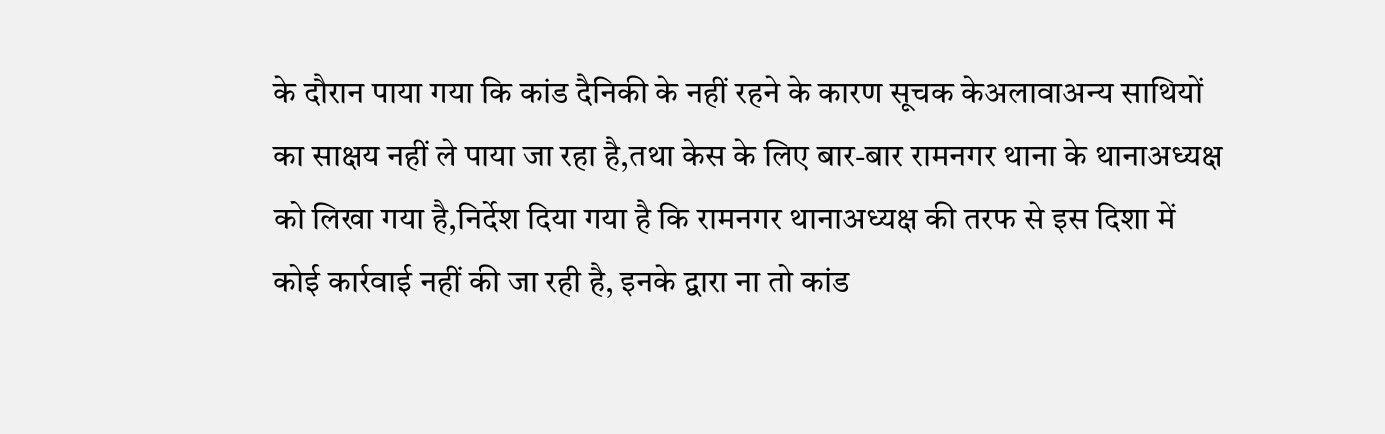के दौरान पाया गया कि कांड दैनिकी के नहीं रहने के कारण सूचक केअलावाअन्य साथियों का साक्षय नहीं ले पाया जा रहा है,तथा केस के लिए बार-बार रामनगर थाना के थानाअध्यक्ष को लिखा गया है,निर्देश दिया गया है कि रामनगर थानाअध्यक्ष की तरफ से इस दिशा में कोई कार्रवाई नहीं की जा रही है, इनके द्वारा ना तो कांड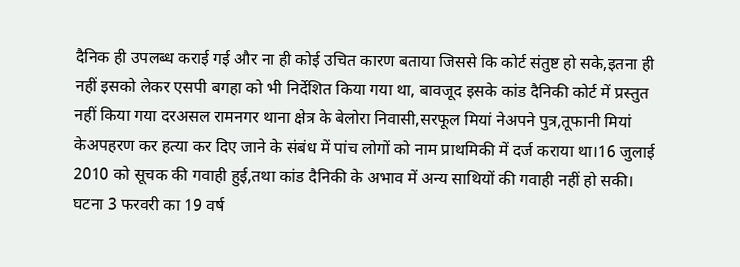दैनिक ही उपलब्ध कराई गई और ना ही कोई उचित कारण बताया जिससे कि कोर्ट संतुष्ट हो सके,इतना ही नहीं इसको लेकर एसपी बगहा को भी निर्देशित किया गया था, बावजूद इसके कांड दैनिकी कोर्ट में प्रस्तुत नहीं किया गया दरअसल रामनगर थाना क्षेत्र के बेलोरा निवासी,सरफूल मियां नेअपने पुत्र,तूफानी मियां केअपहरण कर हत्या कर दिए जाने के संबंध में पांच लोगों को नाम प्राथमिकी में दर्ज कराया था।16 जुलाई 2010 को सूचक की गवाही हुई,तथा कांड दैनिकी के अभाव में अन्य साथियों की गवाही नहीं हो सकी। घटना 3 फरवरी का 19 वर्ष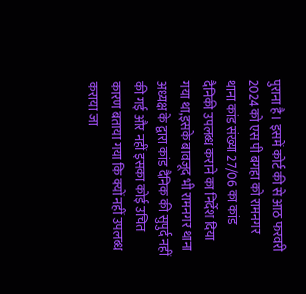पुराना है। इसमें कोर्ट की से आठ फरवरी 2024 को एस पी बगहा को रामनगर थाना कांड संख्या 27/06 का कांड दैनिकी उपलब्ध कराने का निर्देश दिया गया था,इसके बावजूद भी रामनगर थाना अध्यक्ष के द्वारा कांड दैनिक की सुपुर्द नहीं की गई और नहीं इसका कोई उचित कारण बताया गया कि क्यों नहीं उपलब्ध कराया जा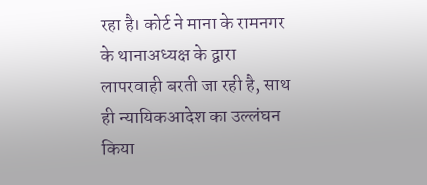रहा है। कोर्ट ने माना के रामनगर के थानाअध्यक्ष के द्वारा लापरवाही बरती जा रही है, साथ ही न्यायिकआदेश का उल्लंघन किया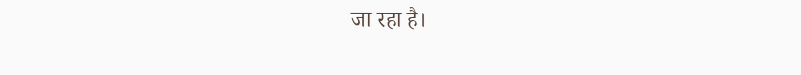जा रहा है।